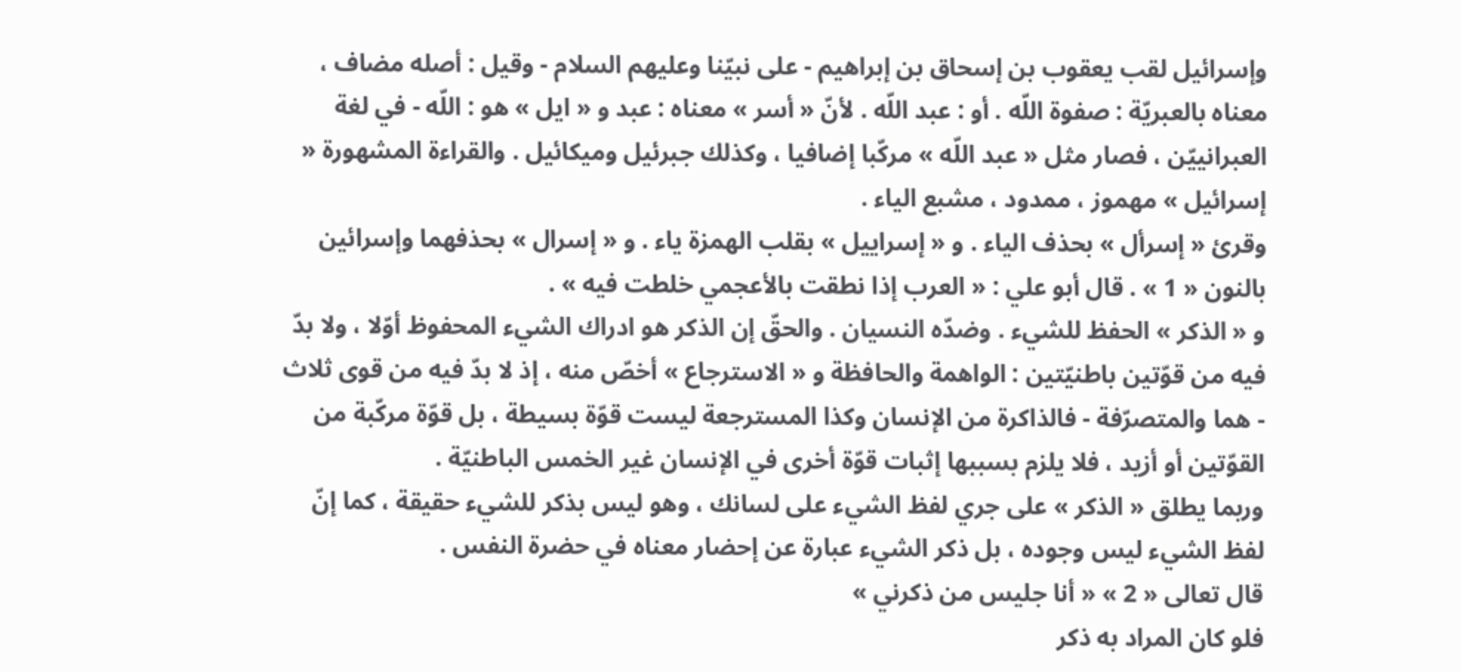وإسرائيل لقب يعقوب بن إسحاق بن إبراهيم - على نبيّنا وعليهم السلام - وقيل : أصله مضاف ، معناه بالعبريّة : صفوة اللّه . أو : عبد اللّه . لأنّ « أسر » معناه : عبد و « ايل » هو : اللّه - في لغة العبرانييّن ، فصار مثل « عبد اللّه » مركّبا إضافيا ، وكذلك جبرئيل وميكائيل . والقراءة المشهورة « إسرائيل » مهموز ، ممدود ، مشبع الياء .
وقرئ « إسرأل » بحذف الياء . و « إسراييل » بقلب الهمزة ياء . و « إسرال » بحذفهما وإسرائين بالنون « 1 » . قال أبو علي : « العرب إذا نطقت بالأعجمي خلطت فيه » .
و « الذكر » الحفظ للشيء . وضدّه النسيان . والحقّ إن الذكر هو ادراك الشيء المحفوظ أوّلا ، ولا بدّ فيه من قوّتين باطنيّتين : الواهمة والحافظة و « الاسترجاع » أخصّ منه ، إذ لا بدّ فيه من قوى ثلاث - هما والمتصرّفة - فالذاكرة من الإنسان وكذا المسترجعة ليست قوّة بسيطة ، بل قوّة مركّبة من القوّتين أو أزيد ، فلا يلزم بسببها إثبات قوّة أخرى في الإنسان غير الخمس الباطنيّة .
وربما يطلق « الذكر » على جري لفظ الشيء على لسانك ، وهو ليس بذكر للشيء حقيقة ، كما إنّ لفظ الشيء ليس وجوده ، بل ذكر الشيء عبارة عن إحضار معناه في حضرة النفس .
قال تعالى « 2 » « أنا جليس من ذكرني »
فلو كان المراد به ذكر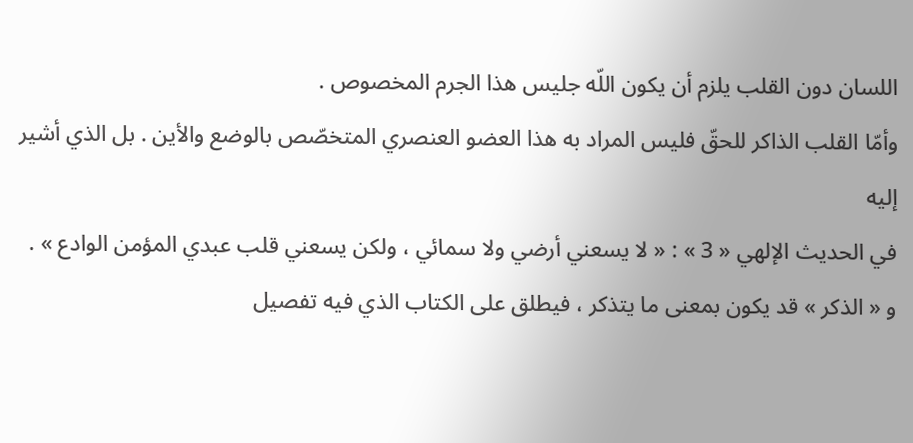اللسان دون القلب يلزم أن يكون اللّه جليس هذا الجرم المخصوص .
وأمّا القلب الذاكر للحقّ فليس المراد به هذا العضو العنصري المتخصّص بالوضع والأين . بل الذي أشير إليه
في الحديث الإلهي « 3 » : « لا يسعني أرضي ولا سمائي ، ولكن يسعني قلب عبدي المؤمن الوادع » .
و « الذكر » قد يكون بمعنى ما يتذكر ، فيطلق على الكتاب الذي فيه تفصيل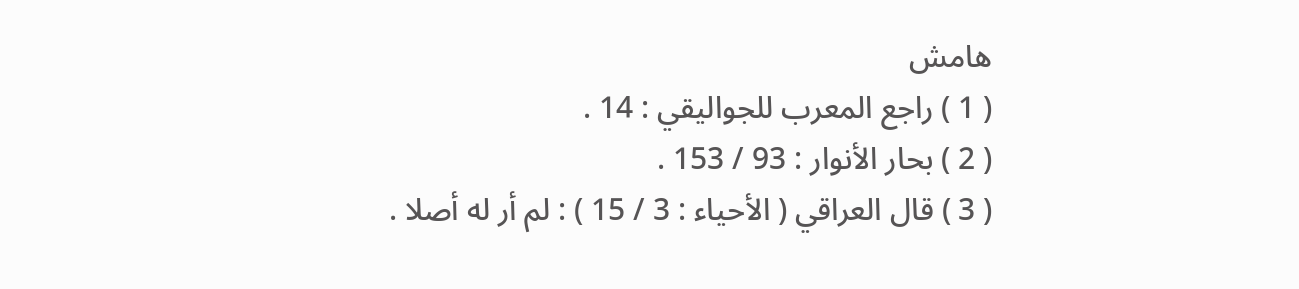هامش
( 1 ) راجع المعرب للجواليقي : 14 .
( 2 ) بحار الأنوار : 93 / 153 .
( 3 ) قال العراقي ( الأحياء : 3 / 15 ) : لم أر له أصلا .